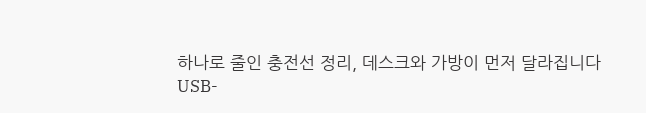하나로 줄인 충전선 정리, 데스크와 가방이 먼저 달라집니다
USB-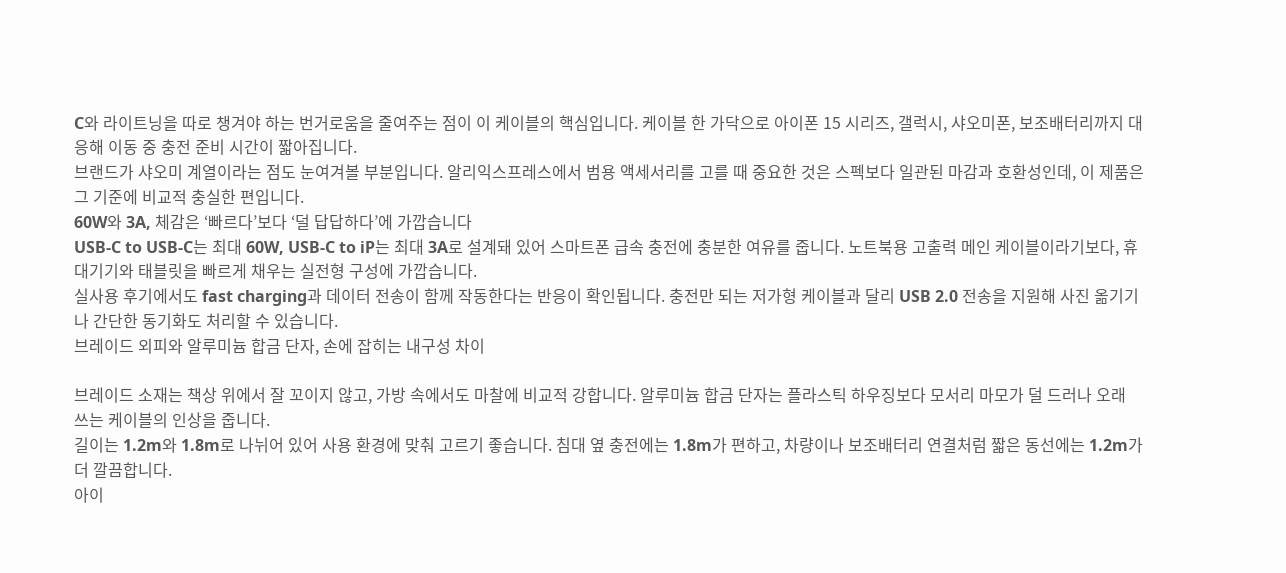C와 라이트닝을 따로 챙겨야 하는 번거로움을 줄여주는 점이 이 케이블의 핵심입니다. 케이블 한 가닥으로 아이폰 15 시리즈, 갤럭시, 샤오미폰, 보조배터리까지 대응해 이동 중 충전 준비 시간이 짧아집니다.
브랜드가 샤오미 계열이라는 점도 눈여겨볼 부분입니다. 알리익스프레스에서 범용 액세서리를 고를 때 중요한 것은 스펙보다 일관된 마감과 호환성인데, 이 제품은 그 기준에 비교적 충실한 편입니다.
60W와 3A, 체감은 ‘빠르다’보다 ‘덜 답답하다’에 가깝습니다
USB-C to USB-C는 최대 60W, USB-C to iP는 최대 3A로 설계돼 있어 스마트폰 급속 충전에 충분한 여유를 줍니다. 노트북용 고출력 메인 케이블이라기보다, 휴대기기와 태블릿을 빠르게 채우는 실전형 구성에 가깝습니다.
실사용 후기에서도 fast charging과 데이터 전송이 함께 작동한다는 반응이 확인됩니다. 충전만 되는 저가형 케이블과 달리 USB 2.0 전송을 지원해 사진 옮기기나 간단한 동기화도 처리할 수 있습니다.
브레이드 외피와 알루미늄 합금 단자, 손에 잡히는 내구성 차이

브레이드 소재는 책상 위에서 잘 꼬이지 않고, 가방 속에서도 마찰에 비교적 강합니다. 알루미늄 합금 단자는 플라스틱 하우징보다 모서리 마모가 덜 드러나 오래 쓰는 케이블의 인상을 줍니다.
길이는 1.2m와 1.8m로 나뉘어 있어 사용 환경에 맞춰 고르기 좋습니다. 침대 옆 충전에는 1.8m가 편하고, 차량이나 보조배터리 연결처럼 짧은 동선에는 1.2m가 더 깔끔합니다.
아이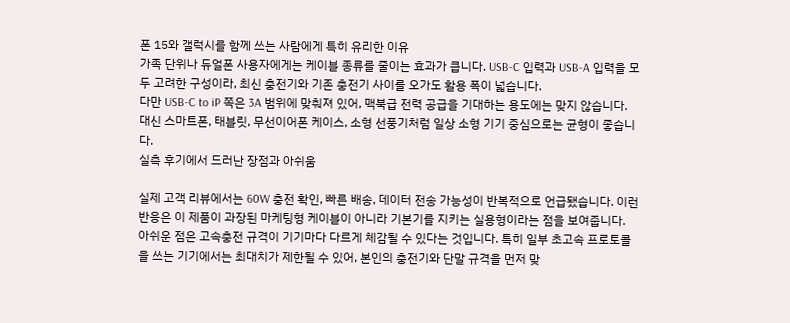폰 15와 갤럭시를 함께 쓰는 사람에게 특히 유리한 이유
가족 단위나 듀얼폰 사용자에게는 케이블 종류를 줄이는 효과가 큽니다. USB-C 입력과 USB-A 입력을 모두 고려한 구성이라, 최신 충전기와 기존 충전기 사이를 오가도 활용 폭이 넓습니다.
다만 USB-C to iP 쪽은 3A 범위에 맞춰져 있어, 맥북급 전력 공급을 기대하는 용도에는 맞지 않습니다. 대신 스마트폰, 태블릿, 무선이어폰 케이스, 소형 선풍기처럼 일상 소형 기기 중심으로는 균형이 좋습니다.
실측 후기에서 드러난 장점과 아쉬움

실제 고객 리뷰에서는 60W 충전 확인, 빠른 배송, 데이터 전송 가능성이 반복적으로 언급됐습니다. 이런 반응은 이 제품이 과장된 마케팅형 케이블이 아니라 기본기를 지키는 실용형이라는 점을 보여줍니다.
아쉬운 점은 고속충전 규격이 기기마다 다르게 체감될 수 있다는 것입니다. 특히 일부 초고속 프로토콜을 쓰는 기기에서는 최대치가 제한될 수 있어, 본인의 충전기와 단말 규격을 먼저 맞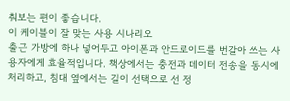춰보는 편이 좋습니다.
이 케이블이 잘 맞는 사용 시나리오
출근 가방에 하나 넣어두고 아이폰과 안드로이드를 번갈아 쓰는 사용자에게 효율적입니다. 책상에서는 충전과 데이터 전송을 동시에 처리하고, 침대 옆에서는 길이 선택으로 선 정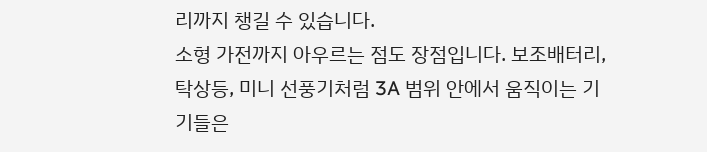리까지 챙길 수 있습니다.
소형 가전까지 아우르는 점도 장점입니다. 보조배터리, 탁상등, 미니 선풍기처럼 3A 범위 안에서 움직이는 기기들은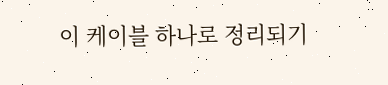이 케이블 하나로 정리되기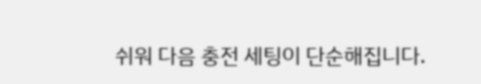쉬워 다음 충전 세팅이 단순해집니다.